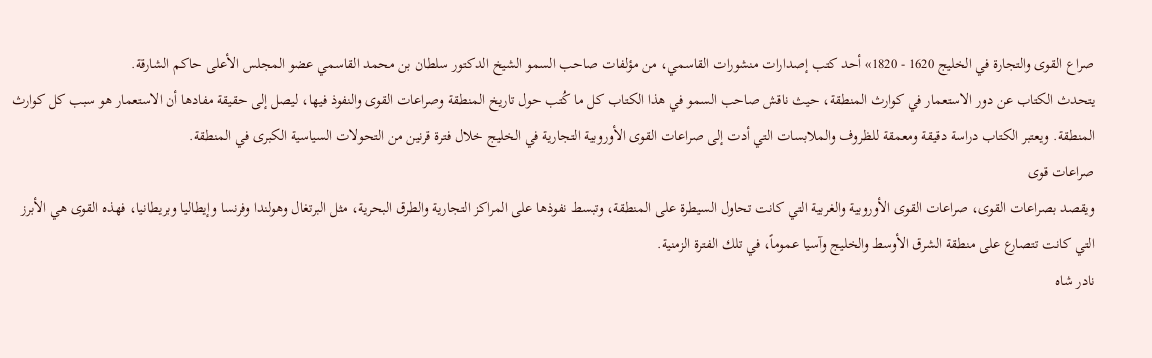صراع القوى والتجارة في الخليج 1620 - 1820» أحد كتب إصدارات منشورات القاسمي، من مؤلفات صاحب السمو الشيخ الدكتور سلطان بن محمد القاسمي عضو المجلس الأعلى حاكم الشارقة.
يتحدث الكتاب عن دور الاستعمار في كوارث المنطقة، حيث ناقش صاحب السمو في هذا الكتاب كل ما كُتب حول تاريخ المنطقة وصراعات القوى والنفوذ فيها، ليصل إلى حقيقة مفادها أن الاستعمار هو سبب كل كوارث المنطقة. ويعتبر الكتاب دراسة دقيقة ومعمقة للظروف والملابسات التي أدت إلى صراعات القوى الأوروبية التجارية في الخليج خلال فترة قرنين من التحولات السياسية الكبرى في المنطقة.
صراعات قوى
ويقصد بصراعات القوى، صراعات القوى الأوروبية والغربية التي كانت تحاول السيطرة على المنطقة، وتبسط نفوذها على المراكز التجارية والطرق البحرية، مثل البرتغال وهولندا وفرنسا وإيطاليا وبريطانيا، فهذه القوى هي الأبرز التي كانت تتصارع على منطقة الشرق الأوسط والخليج وآسيا عموماً، في تلك الفترة الزمنية.
نادر شاه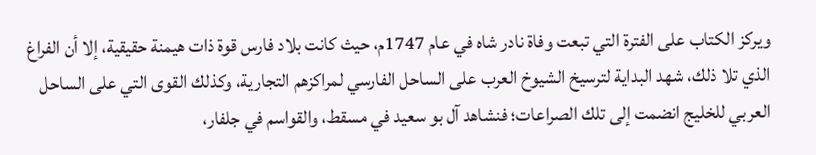ويركز الكتاب على الفترة التي تبعت وفاة نادر شاه في عام 1747م، حيث كانت بلاد فارس قوة ذات هيمنة حقيقية، إلا أن الفراغ الذي تلا ذلك، شهد البداية لترسيخ الشيوخ العرب على الساحل الفارسي لمراكزهم التجارية، وكذلك القوى التي على الساحل العربي للخليج انضمت إلى تلك الصراعات؛ فنشاهد آل بو سعيد في مسقط، والقواسم في جلفار،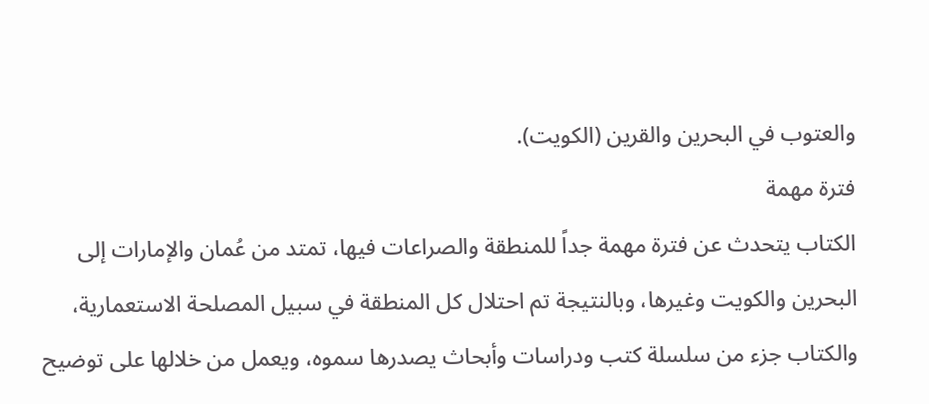والعتوب في البحرين والقرين (الكويت).
فترة مهمة
الكتاب يتحدث عن فترة مهمة جداً للمنطقة والصراعات فيها، تمتد من عُمان والإمارات إلى البحرين والكويت وغيرها، وبالنتيجة تم احتلال كل المنطقة في سبيل المصلحة الاستعمارية، والكتاب جزء من سلسلة كتب ودراسات وأبحاث يصدرها سموه، ويعمل من خلالها على توضيح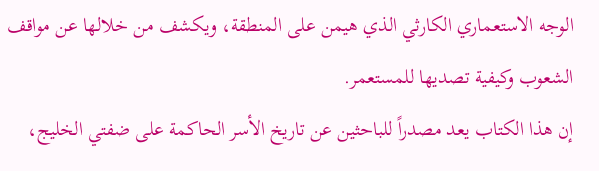الوجه الاستعماري الكارثي الذي هيمن على المنطقة، ويكشف من خلالها عن مواقف الشعوب وكيفية تصديها للمستعمر.
إن هذا الكتاب يعد مصدراً للباحثين عن تاريخ الأسر الحاكمة على ضفتي الخليج،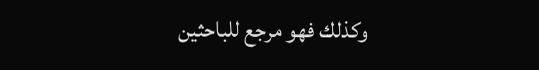وكذلك فهو مرجع للباحثين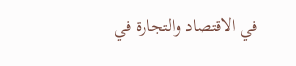في الاقتصاد والتجارة في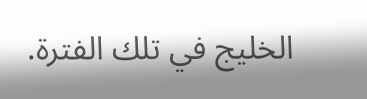الخليج في تلك الفترة.